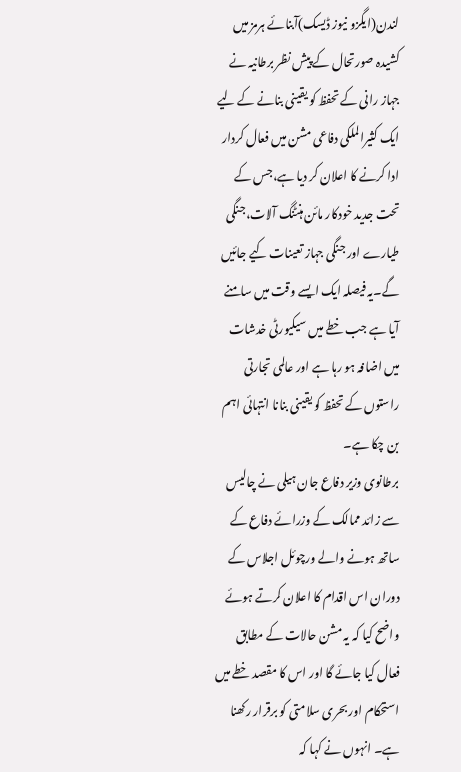لندن(ایگزو نیوز ڈیسک)آبنائے ہرمز میں کشیدہ صورتحال کے پیش نظر برطانیہ نے جہاز رانی کے تحفظ کو یقینی بنانے کے لیے ایک کثیرالملکی دفاعی مشن میں فعال کردار ادا کرنے کا اعلان کر دیا ہے،جس کے تحت جدید خودکار مائن ہنٹنگ آلات،جنگی طیارے اور جنگی جہاز تعینات کیے جائیں گے۔یہ فیصلہ ایک ایسے وقت میں سامنے آیا ہے جب خطے میں سیکیورٹی خدشات میں اضافہ ہو رہا ہے اور عالمی تجارتی راستوں کے تحفظ کو یقینی بنانا انتہائی اہم بن چکا ہے۔
برطانوی وزیر دفاع جان ہیلی نے چالیس سے زائد ممالک کے وزرائے دفاع کے ساتھ ہونے والے ورچوئل اجلاس کے دوران اس اقدام کا اعلان کرتے ہوئے واضح کیا کہ یہ مشن حالات کے مطابق فعال کیا جائے گا اور اس کا مقصد خطے میں استحکام اور بحری سلامتی کو برقرار رکھنا ہے۔ انہوں نے کہا کہ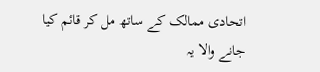اتحادی ممالک کے ساتھ مل کر قائم کیا جانے والا یہ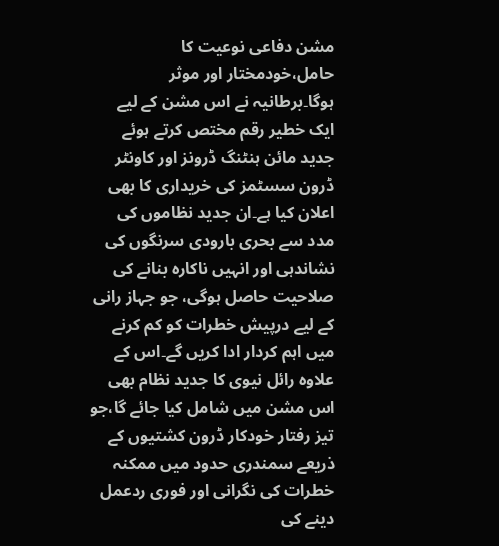مشن دفاعی نوعیت کا حامل،خودمختار اور موثر ہوگا۔برطانیہ نے اس مشن کے لیے ایک خطیر رقم مختص کرتے ہوئے جدید مائن ہنٹنگ ڈرونز اور کاونٹر ڈرون سسٹمز کی خریداری کا بھی اعلان کیا ہے۔ان جدید نظاموں کی مدد سے بحری بارودی سرنگوں کی نشاندہی اور انہیں ناکارہ بنانے کی صلاحیت حاصل ہوگی، جو جہاز رانی کے لیے درپیش خطرات کو کم کرنے میں اہم کردار ادا کریں گے۔اس کے علاوہ رائل نیوی کا جدید نظام بھی اس مشن میں شامل کیا جائے گا،جو تیز رفتار خودکار ڈرون کشتیوں کے ذریعے سمندری حدود میں ممکنہ خطرات کی نگرانی اور فوری ردعمل دینے کی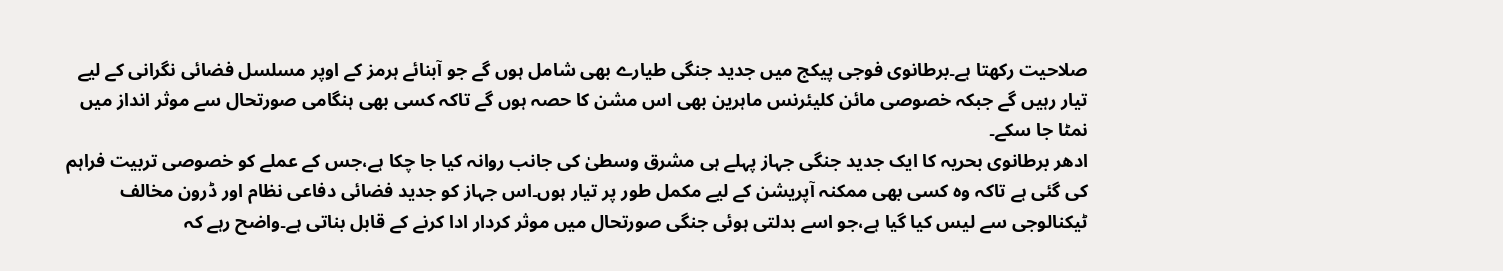صلاحیت رکھتا ہے۔برطانوی فوجی پیکج میں جدید جنگی طیارے بھی شامل ہوں گے جو آبنائے ہرمز کے اوپر مسلسل فضائی نگرانی کے لیے تیار رہیں گے جبکہ خصوصی مائن کلیئرنس ماہرین بھی اس مشن کا حصہ ہوں گے تاکہ کسی بھی ہنگامی صورتحال سے موثر انداز میں نمٹا جا سکے۔
ادھر برطانوی بحریہ کا ایک جدید جنگی جہاز پہلے ہی مشرق وسطیٰ کی جانب روانہ کیا جا چکا ہے،جس کے عملے کو خصوصی تربیت فراہم کی گئی ہے تاکہ وہ کسی بھی ممکنہ آپریشن کے لیے مکمل طور پر تیار ہوں۔اس جہاز کو جدید فضائی دفاعی نظام اور ڈرون مخالف ٹیکنالوجی سے لیس کیا گیا ہے،جو اسے بدلتی ہوئی جنگی صورتحال میں موثر کردار ادا کرنے کے قابل بناتی ہے۔واضح رہے کہ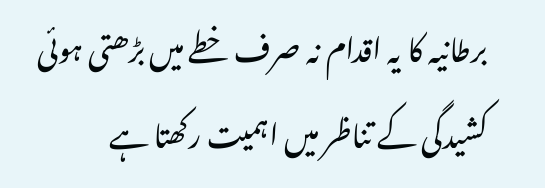برطانیہ کا یہ اقدام نہ صرف خطے میں بڑھتی ہوئی کشیدگی کے تناظر میں اہمیت رکھتا ہے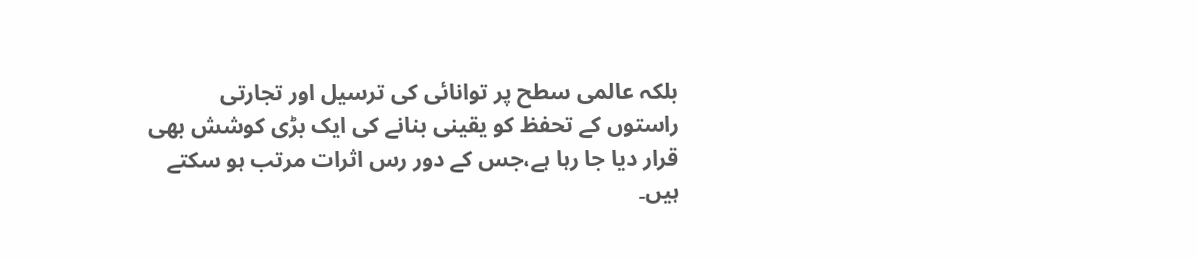بلکہ عالمی سطح پر توانائی کی ترسیل اور تجارتی راستوں کے تحفظ کو یقینی بنانے کی ایک بڑی کوشش بھی قرار دیا جا رہا ہے،جس کے دور رس اثرات مرتب ہو سکتے ہیں۔